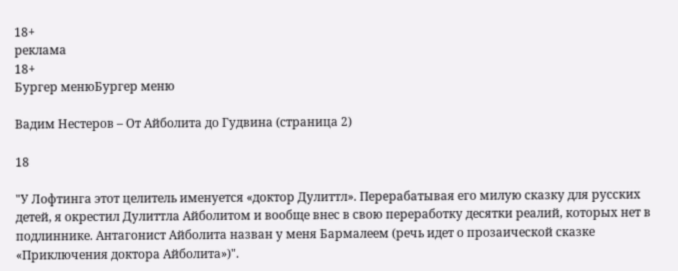18+
реклама
18+
Бургер менюБургер меню

Вадим Нестеров – От Айболита до Гудвина (страница 2)

18

"У Лофтинга этот целитель именуется «доктор Дулиттл». Перeрабатывая его милую сказку для русских детей, я окрестил Дулиттла Айболитом и вообще внес в свою переработку десятки реалий, которых нет в подлиннике. Антагонист Айболита назван у меня Бармалеем (речь идет о прозаической сказке «Приключения доктора Айболита»)".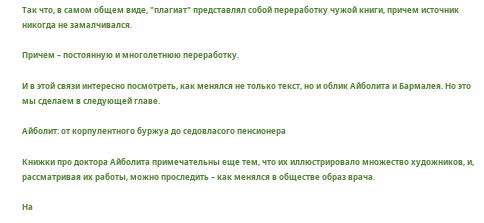Так что, в самом общем виде, "плагиат" представлял собой переработку чужой книги, причем источник никогда не замалчивался.

Причем – постоянную и многолетнюю переработку.

И в этой связи интересно посмотреть, как менялся не только текст, но и облик Айболита и Бармалея. Но это мы сделаем в следующей главе.

Айболит: от корпулентного буржуа до седовласого пенсионера

Книжки про доктора Айболита примечательны еще тем, что их иллюстрировало множество художников, и, рассматривая их работы, можно проследить – как менялся в обществе образ врача.

На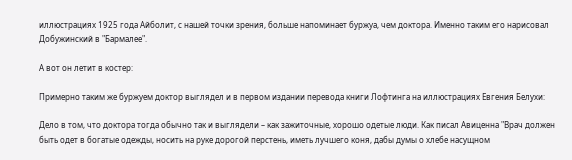иллюстрациях 1925 года Айболит, с нашей точки зрения, больше напоминает буржуа, чем доктора. Именно таким его нарисовал Добужинский в "Бармалее".

А вот он летит в костер:

Примерно таким же буржуем доктор выглядел и в первом издании перевода книги Лофтинга на иллюстрациях Евгения Белухи:

Дело в том, что доктора тогда обычно так и выглядели – как зажиточные, хорошо одетые люди. Как писал Авиценна "Врач должен быть одет в богатые одежды, носить на руке дорогой перстень, иметь лучшего коня, дабы думы о хлебе насущном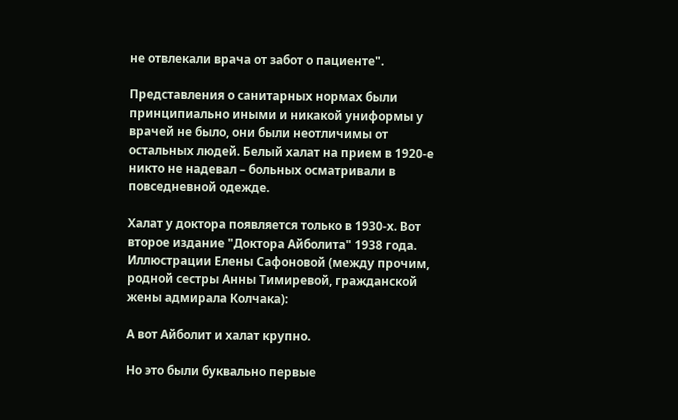не отвлекали врача от забот о пациенте".

Представления о санитарных нормах были принципиально иными и никакой униформы у врачей не было, они были неотличимы от остальных людей. Белый халат на прием в 1920-е никто не надевал – больных осматривали в повседневной одежде.

Халат у доктора появляется только в 1930-х. Вот второе издание "Доктора Айболита" 1938 года. Иллюстрации Елены Сафоновой (между прочим, родной сестры Анны Тимиревой, гражданской жены адмирала Колчака):

А вот Айболит и халат крупно.

Но это были буквально первые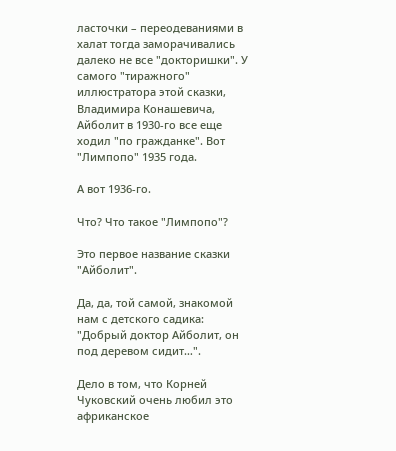ласточки – переодеваниями в халат тогда заморачивались далеко не все "докторишки". У самого "тиражного" иллюстратора этой сказки, Владимира Конашевича, Айболит в 1930-го все еще ходил "по гражданке". Вот "Лимпопо" 1935 года.

А вот 1936-го.

Что? Что такое "Лимпопо"?

Это первое название сказки "Айболит".

Да, да, той самой, знакомой нам с детского садика: "Добрый доктор Айболит, он под деревом сидит…".

Дело в том, что Корней Чуковский очень любил это африканское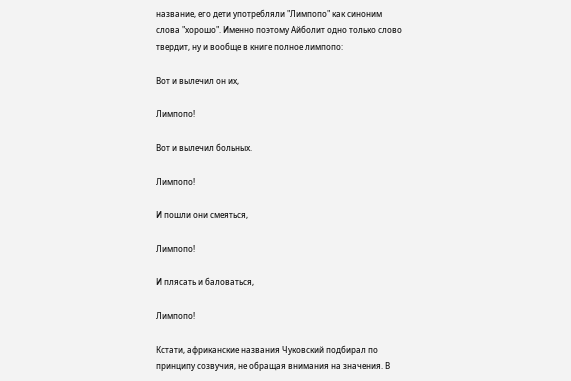название, его дети употребляли "Лимпопо" как синоним слова "хорошо". Именно поэтому Айболит одно только слово твердит, ну и вообще в книге полное лимпопо:

Вот и вылечил он их,

Лимпопо!

Вот и вылечил больных.

Лимпопо!

И пошли они смеяться,

Лимпопо!

И плясать и баловаться,

Лимпопо!

Кстати, африканские названия Чуковский подбирал по принципу созвучия, не обращая внимания на значения. В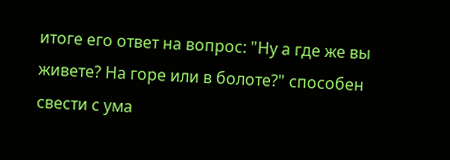итоге его ответ на вопрос: "Ну а где же вы живете? На горе или в болоте?" способен свести с ума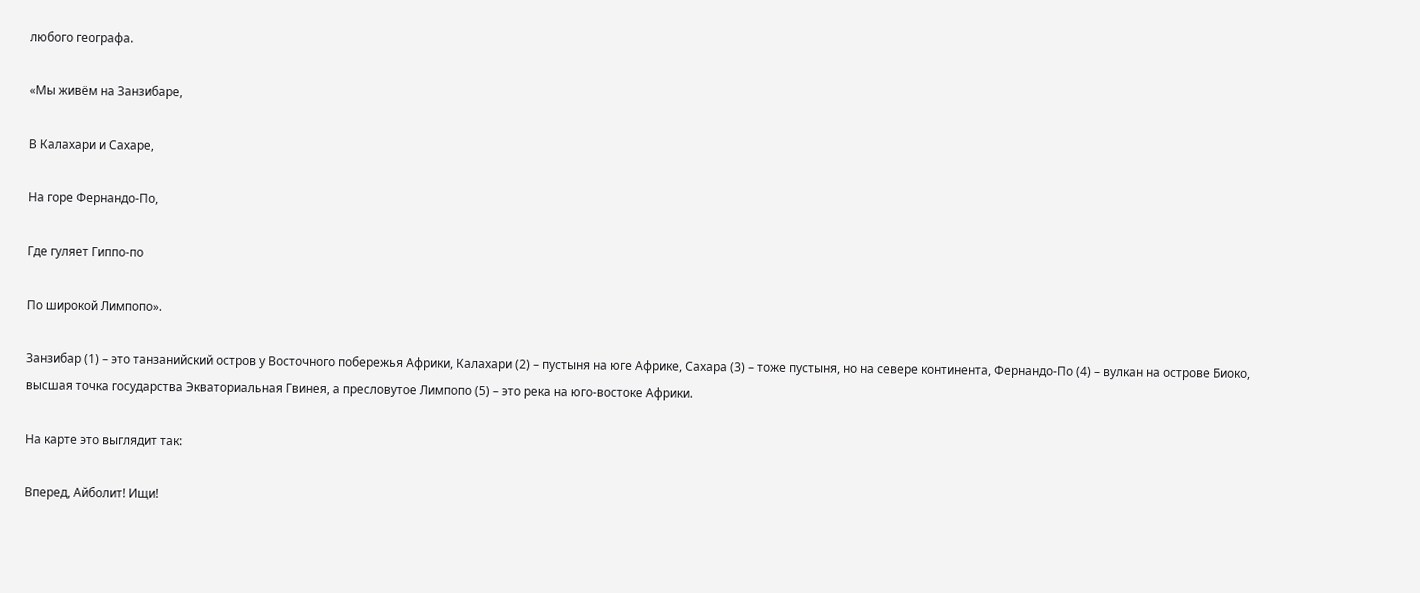любого географа.

«Мы живём на Занзибаре,

В Калахари и Сахаре,

На горе Фернандо-По,

Где гуляет Гиппо-по

По широкой Лимпопо».

Занзибар (1) – это танзанийский остров у Восточного побережья Африки, Калахари (2) – пустыня на юге Африке, Сахара (3) – тоже пустыня, но на севере континента, Фернандо-По (4) – вулкан на острове Биоко, высшая точка государства Экваториальная Гвинея, а пресловутое Лимпопо (5) – это река на юго-востоке Африки.

На карте это выглядит так:

Вперед, Айболит! Ищи!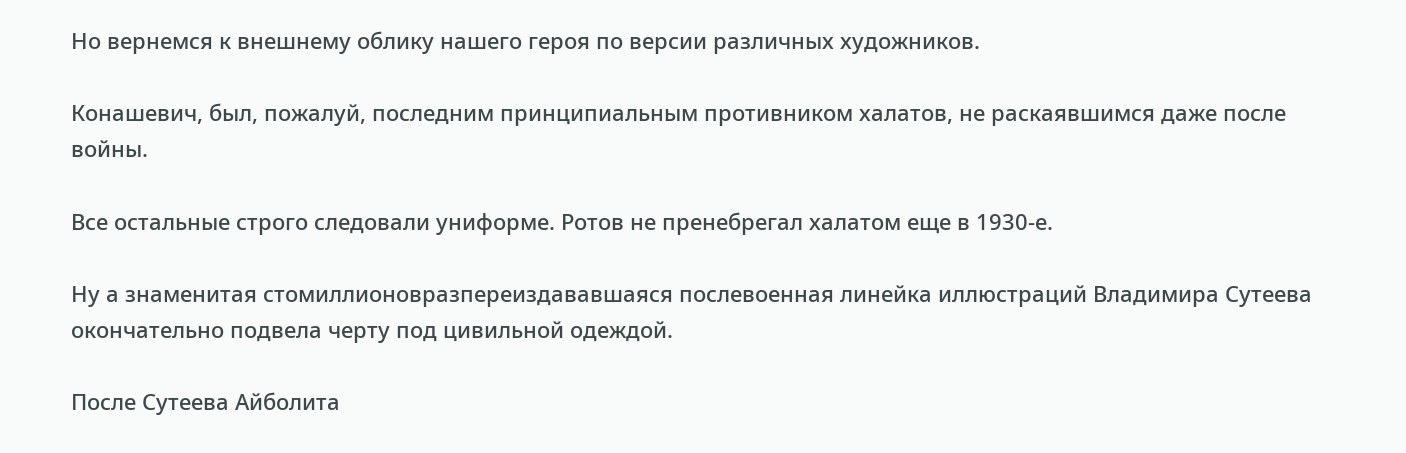Но вернемся к внешнему облику нашего героя по версии различных художников.

Конашевич, был, пожалуй, последним принципиальным противником халатов, не раскаявшимся даже после войны.

Все остальные строго следовали униформе. Ротов не пренебрегал халатом еще в 1930-е.

Ну а знаменитая стомиллионовразпереиздававшаяся послевоенная линейка иллюстраций Владимира Сутеева окончательно подвела черту под цивильной одеждой.

После Сутеева Айболита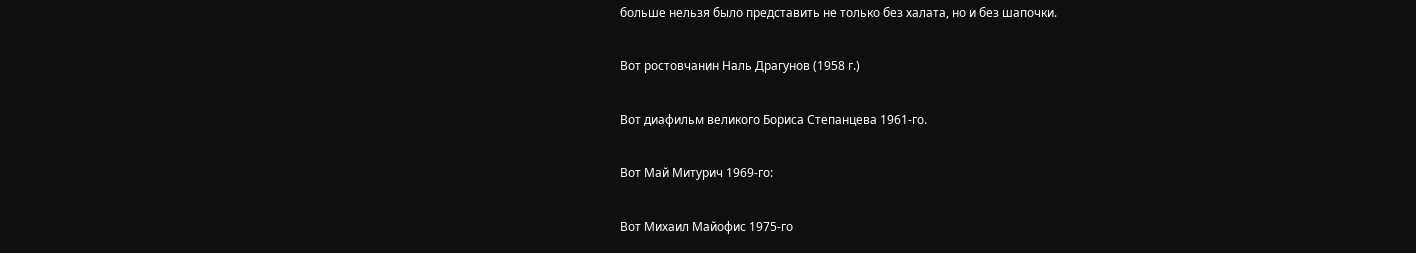больше нельзя было представить не только без халата, но и без шапочки.

Вот ростовчанин Наль Драгунов (1958 г.)

Вот диафильм великого Бориса Степанцева 1961-го.

Вот Май Митурич 1969-го:

Вот Михаил Майофис 1975-го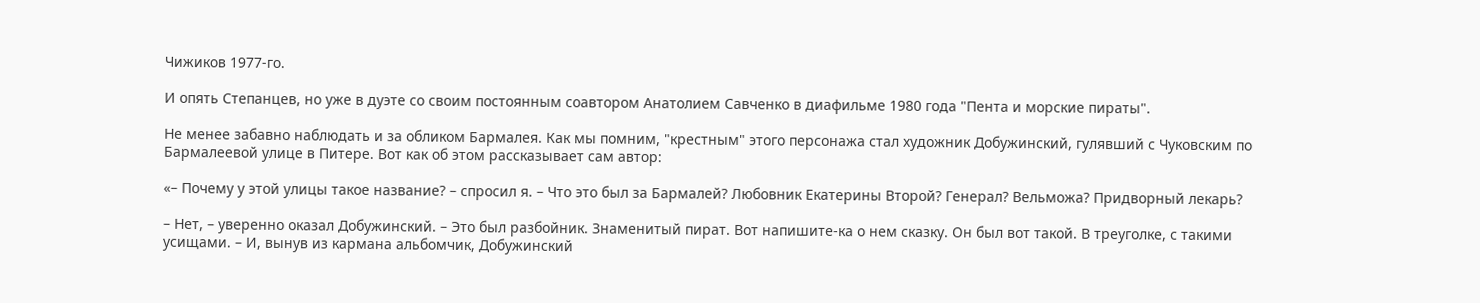Чижиков 1977-го.

И опять Степанцев, но уже в дуэте со своим постоянным соавтором Анатолием Савченко в диафильме 1980 года "Пента и морские пираты".

Не менее забавно наблюдать и за обликом Бармалея. Как мы помним, "крестным" этого персонажа стал художник Добужинский, гулявший с Чуковским по Бармалеевой улице в Питере. Вот как об этом рассказывает сам автор:

«– Почему у этой улицы такое название? – спросил я. – Что это был за Бармалей? Любовник Екатерины Второй? Генерал? Вельможа? Придворный лекарь?

– Нет, – уверенно оказал Добужинский. – Это был разбойник. Знаменитый пират. Вот напишите-ка о нем сказку. Он был вот такой. В треуголке, с такими усищами. – И, вынув из кармана альбомчик, Добужинский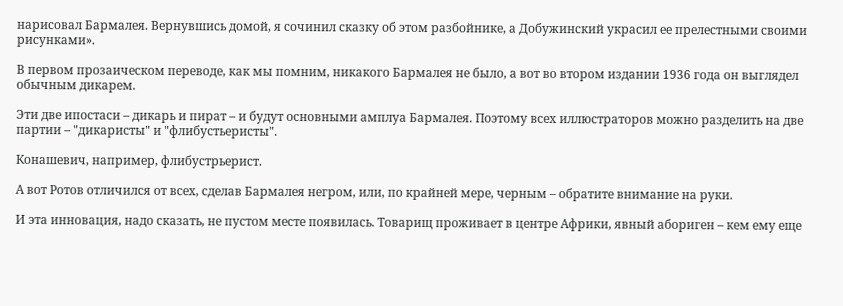нарисовал Бармалея. Вернувшись домой, я сочинил сказку об этом разбойнике, а Добужинский украсил ее прелестными своими рисунками».

В первом прозаическом переводе, как мы помним, никакого Бармалея не было, а вот во втором издании 1936 года он выглядел обычным дикарем.

Эти две ипостаси – дикарь и пират – и будут основными амплуа Бармалея. Поэтому всех иллюстраторов можно разделить на две партии – "дикаристы" и "флибустьеристы".

Конашевич, например, флибустрьерист.

А вот Ротов отличился от всех, сделав Бармалея негром, или, по крайней мере, черным – обратите внимание на руки.

И эта инновация, надо сказать, не пустом месте появилась. Товарищ проживает в центре Африки, явный абориген – кем ему еще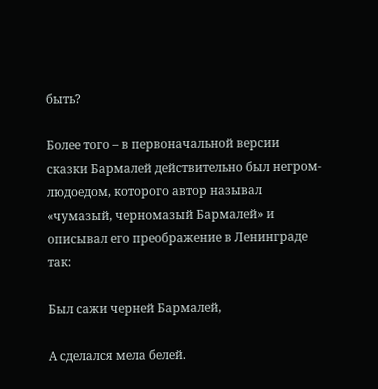быть?

Более того – в первоначальной версии сказки Бармалей действительно был негром-людоедом, которого автор называл «чумазый, черномазый Бармалей» и описывал его преображение в Ленинграде так:

Был сажи черней Бармалей,

А сделался мела белей.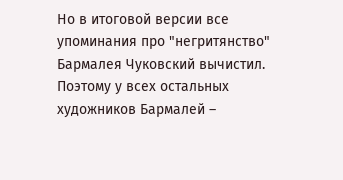Но в итоговой версии все упоминания про "негритянство" Бармалея Чуковский вычистил. Поэтому у всех остальных художников Бармалей –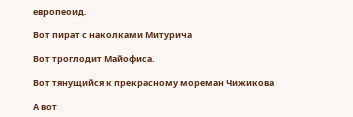европеоид.

Вот пират с наколками Митурича

Вот троглодит Майофиса.

Вот тянущийся к прекрасному мореман Чижикова

А вот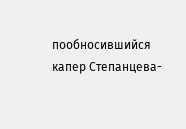пообносившийся капер Степанцева-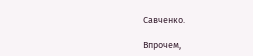Савченко.

Впрочем,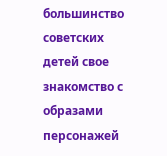большинство советских детей свое знакомство с образами персонажей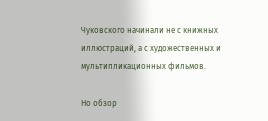Чуковского начинали не с книжных иллюстраций, а с художественных и мультипликационных фильмов.

Но обзор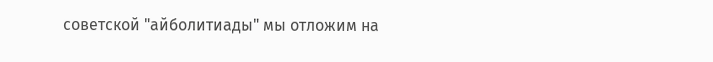советской "айболитиады" мы отложим на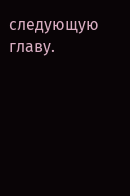следующую главу.